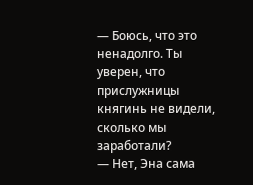— Боюсь, что это ненадолго. Ты уверен, что прислужницы княгинь не видели, сколько мы заработали?
— Нет, Эна сама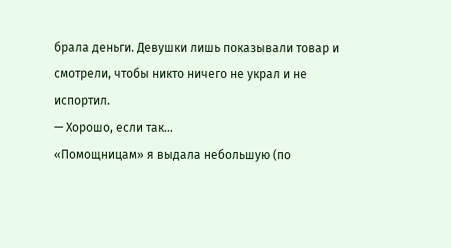брала деньги. Девушки лишь показывали товар и смотрели, чтобы никто ничего не украл и не испортил.
— Хорошо, если так…
«Помощницам» я выдала небольшую (по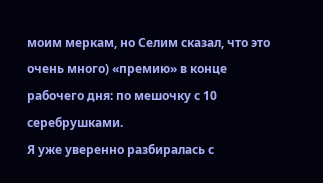моим меркам, но Селим сказал, что это очень много) «премию» в конце рабочего дня: по мешочку с 10 серебрушками.
Я уже уверенно разбиралась с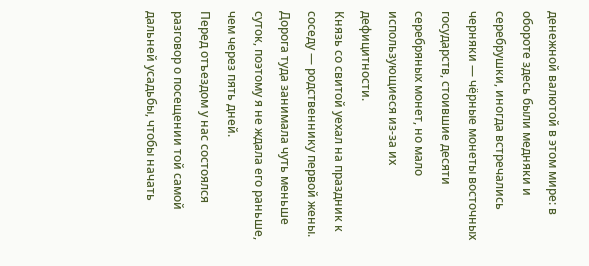денежной валютой в этом мире: в обороте здесь были медняки и серебрушки, иногда встречались черняки — чёрные монеты восточных государств, стоившие десяти серебряных монет, но мало использующиеся из-за их дефицитности.
Князь со свитой уехал на праздник к соседу — родственнику первой жены. Дорога туда занимала чуть меньше суток, поэтому я не ждала его раньше, чем через пять дней.
Перед отъездом у нас состоялся разговор о посещении той самой дальней усадьбы, чтобы начать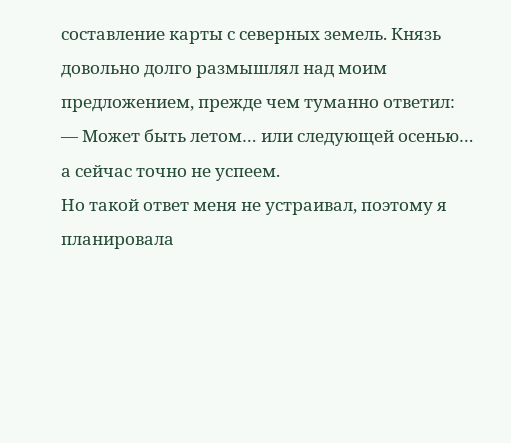составление карты с северных земель. Князь довольно долго размышлял над моим предложением, прежде чем туманно ответил:
— Может быть летом… или следующей осенью… а сейчас точно не успеем.
Но такой ответ меня не устраивал, поэтому я планировала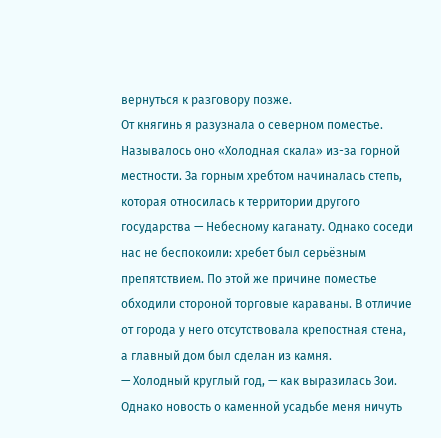вернуться к разговору позже.
От княгинь я разузнала о северном поместье. Называлось оно «Холодная скала» из-за горной местности. За горным хребтом начиналась степь, которая относилась к территории другого государства — Небесному каганату. Однако соседи нас не беспокоили: хребет был серьёзным препятствием. По этой же причине поместье обходили стороной торговые караваны. В отличие от города у него отсутствовала крепостная стена, а главный дом был сделан из камня.
— Холодный круглый год, — как выразилась Зои.
Однако новость о каменной усадьбе меня ничуть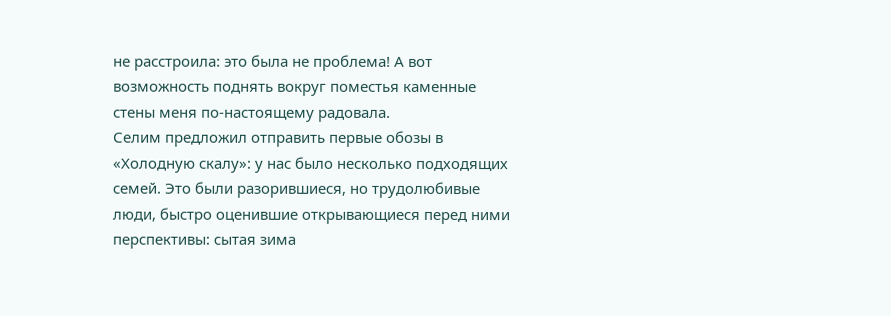не расстроила: это была не проблема! А вот возможность поднять вокруг поместья каменные стены меня по-настоящему радовала.
Селим предложил отправить первые обозы в «Холодную скалу»: у нас было несколько подходящих семей. Это были разорившиеся, но трудолюбивые люди, быстро оценившие открывающиеся перед ними перспективы: сытая зима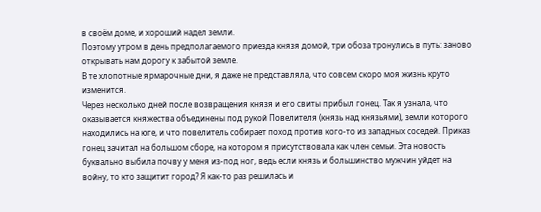в своём доме, и хороший надел земли.
Поэтому утром в день предполагаемого приезда князя домой, три обоза тронулись в путь: заново открывать нам дорогу к забытой земле.
В те хлопотные ярмарочные дни, я даже не представляла, что совсем скоро моя жизнь круто изменится.
Через несколько дней после возвращения князя и его свиты прибыл гонец. Так я узнала, что оказывается княжества объединены под рукой Повелителя (князь над князьями), земли которого находились на юге, и что повелитель собирает поход против кого-то из западных соседей. Приказ гонец зачитал на большом сборе, на котором я присутствовала как член семьи. Эта новость буквально выбила почву у меня из-под ног, ведь если князь и большинство мужчин уйдет на войну, то кто защитит город? Я как-то раз решилась и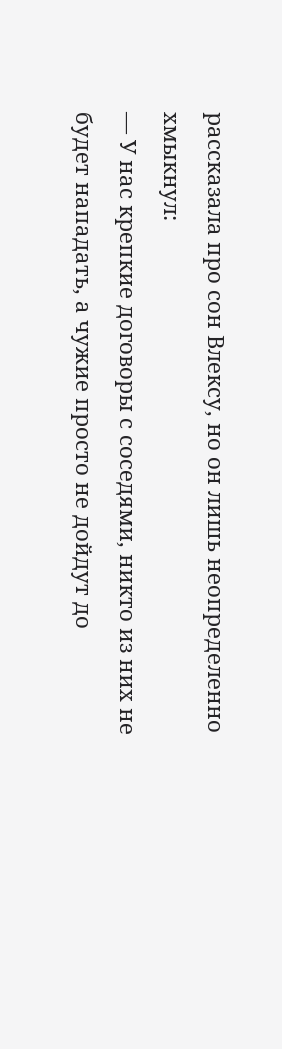рассказала про сон Влексу, но он лишь неопределенно хмыкнул:
— У нас крепкие договоры с соседями, никто из них не будет нападать, а чужие просто не дойдут до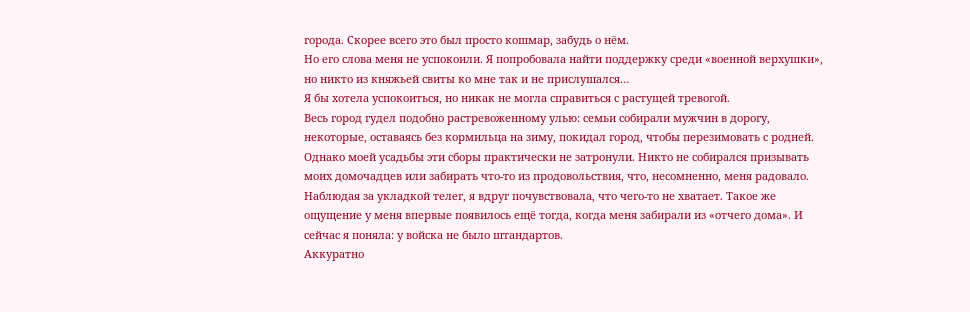города. Скорее всего это был просто кошмар, забудь о нём.
Но его слова меня не успокоили. Я попробовала найти поддержку среди «военной верхушки», но никто из княжьей свиты ко мне так и не прислушался…
Я бы хотела успокоиться, но никак не могла справиться с растущей тревогой.
Весь город гудел подобно растревоженному улью: семьи собирали мужчин в дорогу, некоторые, оставаясь без кормильца на зиму, покидал город, чтобы перезимовать с родней.
Однако моей усадьбы эти сборы практически не затронули. Никто не собирался призывать моих домочадцев или забирать что-то из продовольствия, что, несомненно, меня радовало.
Наблюдая за укладкой телег, я вдруг почувствовала, что чего-то не хватает. Такое же ощущение у меня впервые появилось ещё тогда, когда меня забирали из «отчего дома». И сейчас я поняла: у войска не было штандартов.
Аккуратно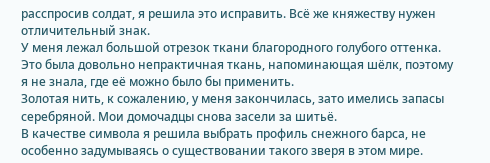расспросив солдат, я решила это исправить. Всё же княжеству нужен отличительный знак.
У меня лежал большой отрезок ткани благородного голубого оттенка. Это была довольно непрактичная ткань, напоминающая шёлк, поэтому я не знала, где её можно было бы применить.
Золотая нить, к сожалению, у меня закончилась, зато имелись запасы серебряной. Мои домочадцы снова засели за шитьё.
В качестве символа я решила выбрать профиль снежного барса, не особенно задумываясь о существовании такого зверя в этом мире.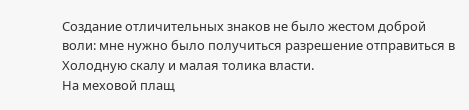Создание отличительных знаков не было жестом доброй воли: мне нужно было получиться разрешение отправиться в Холодную скалу и малая толика власти.
На меховой плащ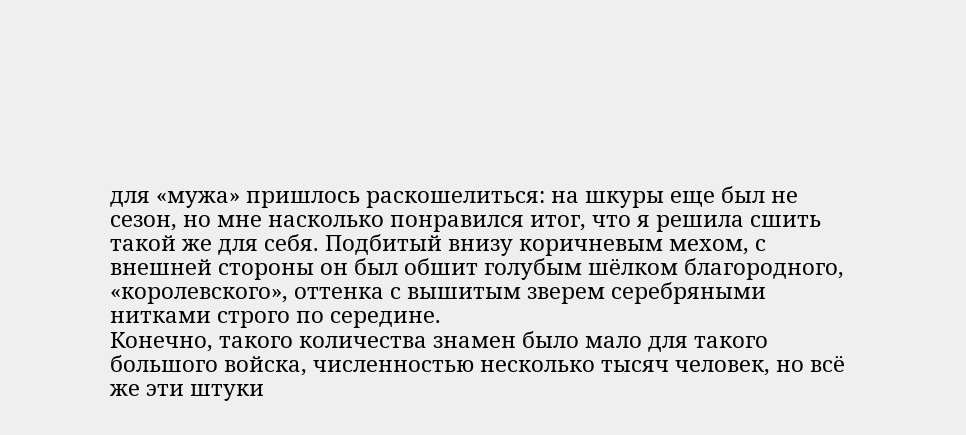для «мужа» пришлось раскошелиться: на шкуры еще был не сезон, но мне насколько понравился итог, что я решила сшить такой же для себя. Подбитый внизу коричневым мехом, с внешней стороны он был обшит голубым шёлком благородного, «королевского», оттенка с вышитым зверем серебряными нитками строго по середине.
Конечно, такого количества знамен было мало для такого большого войска, численностью несколько тысяч человек, но всё же эти штуки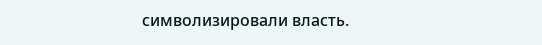символизировали власть.